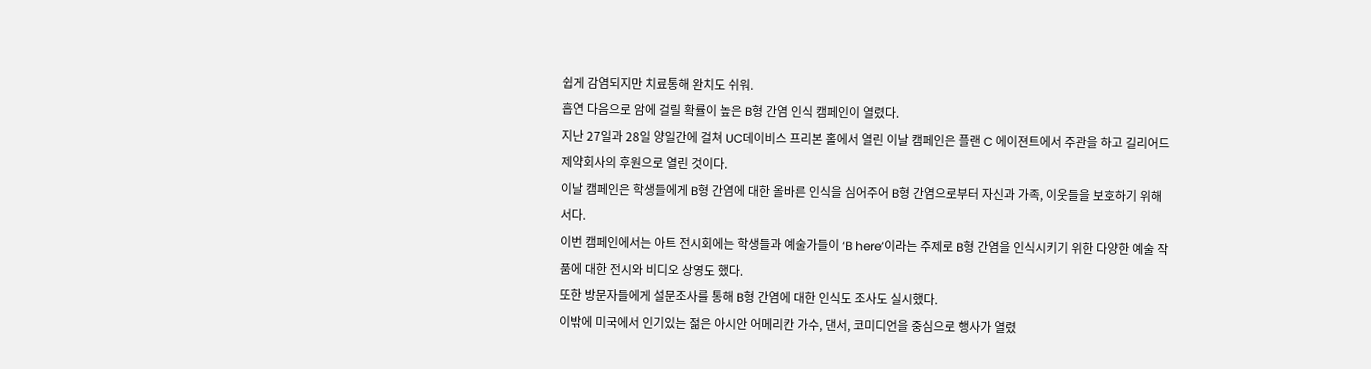쉽게 감염되지만 치료통해 완치도 쉬워.
흡연 다음으로 암에 걸릴 확률이 높은 B형 간염 인식 캠페인이 열렸다.
지난 27일과 28일 양일간에 걸쳐 UC데이비스 프리본 홀에서 열린 이날 캠페인은 플랜 C 에이젼트에서 주관을 하고 길리어드 제약회사의 후원으로 열린 것이다.
이날 캠페인은 학생들에게 B형 간염에 대한 올바른 인식을 심어주어 B형 간염으로부터 자신과 가족, 이웃들을 보호하기 위해서다.
이번 캠페인에서는 아트 전시회에는 학생들과 예술가들이 ‘B here’이라는 주제로 B형 간염을 인식시키기 위한 다양한 예술 작품에 대한 전시와 비디오 상영도 했다.
또한 방문자들에게 설문조사를 통해 B형 간염에 대한 인식도 조사도 실시했다.
이밖에 미국에서 인기있는 젊은 아시안 어메리칸 가수, 댄서, 코미디언을 중심으로 행사가 열렸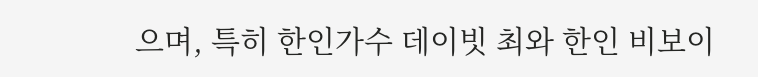으며, 특히 한인가수 데이빗 최와 한인 비보이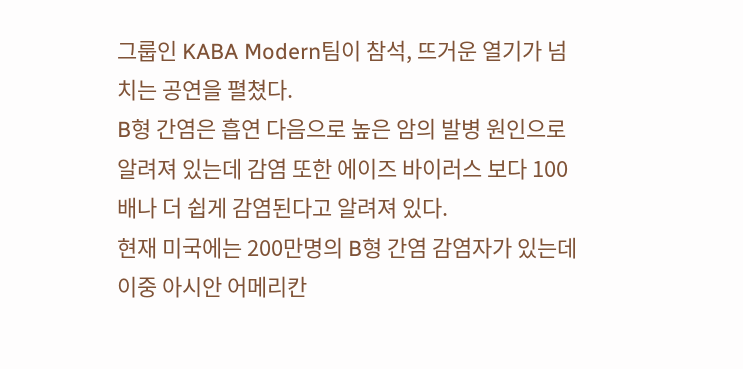그룹인 KABA Modern팀이 참석, 뜨거운 열기가 넘치는 공연을 펼쳤다.
B형 간염은 흡연 다음으로 높은 암의 발병 원인으로 알려져 있는데 감염 또한 에이즈 바이러스 보다 100배나 더 쉽게 감염된다고 알려져 있다.
현재 미국에는 200만명의 B형 간염 감염자가 있는데 이중 아시안 어메리칸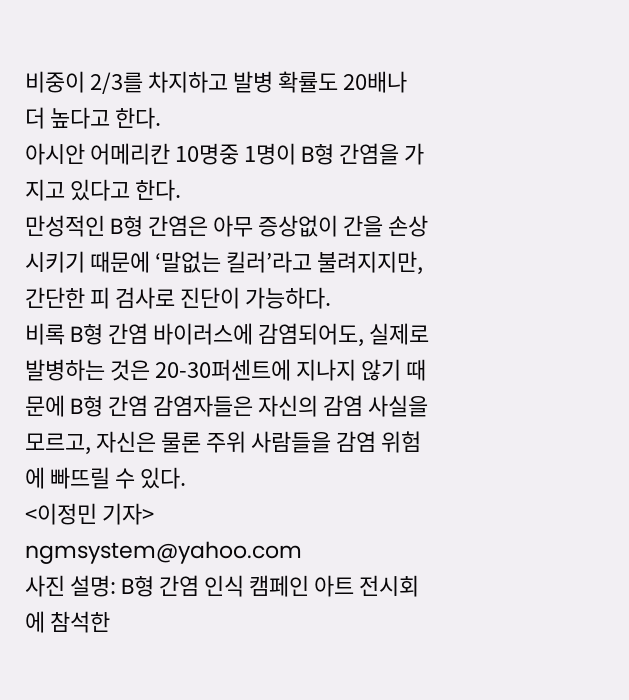비중이 2/3를 차지하고 발병 확률도 20배나 더 높다고 한다.
아시안 어메리칸 10명중 1명이 B형 간염을 가지고 있다고 한다.
만성적인 B형 간염은 아무 증상없이 간을 손상 시키기 때문에 ‘말없는 킬러’라고 불려지지만, 간단한 피 검사로 진단이 가능하다.
비록 B형 간염 바이러스에 감염되어도, 실제로 발병하는 것은 20-30퍼센트에 지나지 않기 때문에 B형 간염 감염자들은 자신의 감염 사실을 모르고, 자신은 물론 주위 사람들을 감염 위험에 빠뜨릴 수 있다.
<이정민 기자> ngmsystem@yahoo.com
사진 설명: B형 간염 인식 캠페인 아트 전시회에 참석한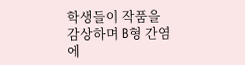학생들이 작품을 감상하며 B형 간염에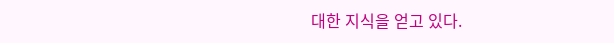대한 지식을 얻고 있다.